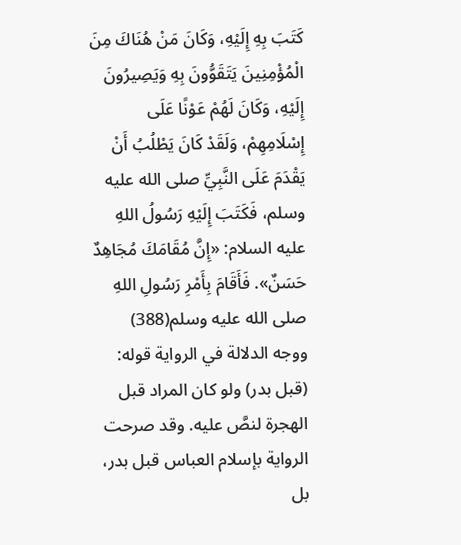كَتَبَ بِهِ إِلَيْهِ، وَكَانَ مَنْ هُنَاكَ مِنَ الْمُؤْمِنِينَ يَتَقَوُّونَ بِهِ وَيَصِيرُونَ إِلَيْهِ، وَكَانَ لَهُمْ عَوْنًا عَلَى إِسْلَامِهِمْ، وَلَقَدْ كَانَ يَطْلُبُ أَنْ يَقْدَمَ عَلَى النَّبِيِّ صلى الله عليه وسلم، فَكَتَبَ إِلَيْهِ رَسُولُ اللهِ عليه السلام: «إِنَّ مُقَامَكَ مُجَاهِدٌ حَسَنٌ». فَأَقَامَ بِأَمْرِ رَسُولِ اللهِ صلى الله عليه وسلم(388)
ووجه الدلالة في الرواية قوله: (قبل بدر) ولو كان المراد قبل الهجرة لنصَّ عليه. وقد صرحت الرواية بإسلام العباس قبل بدر، بل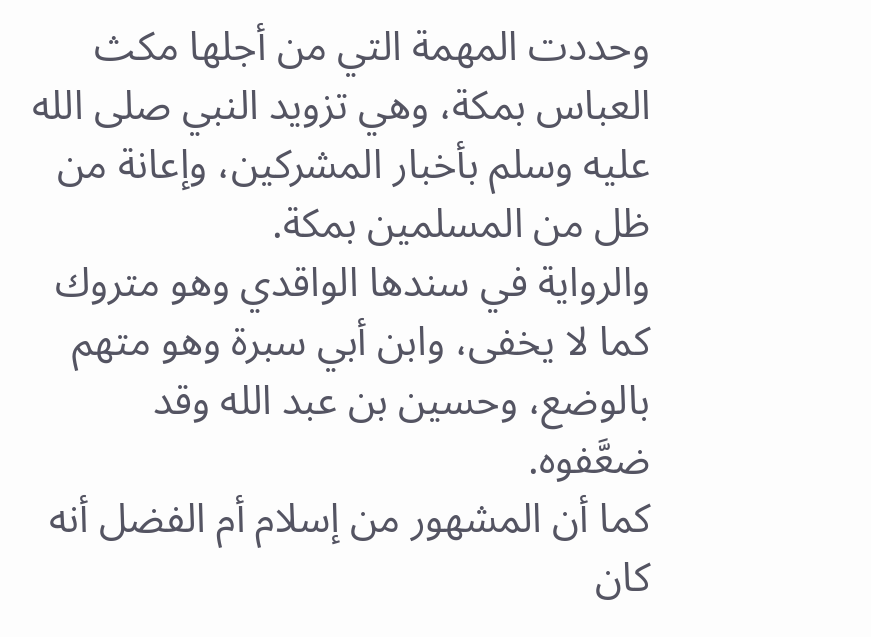وحددت المهمة التي من أجلها مكث العباس بمكة، وهي تزويد النبي صلى الله عليه وسلم بأخبار المشركين، وإعانة من ظل من المسلمين بمكة.
والرواية في سندها الواقدي وهو متروك كما لا يخفى، وابن أبي سبرة وهو متهم بالوضع، وحسين بن عبد الله وقد ضعَّفوه.
كما أن المشهور من إسلام أم الفضل أنه كان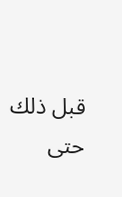قبل ذلك حتى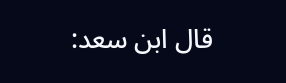قال ابن سعد: